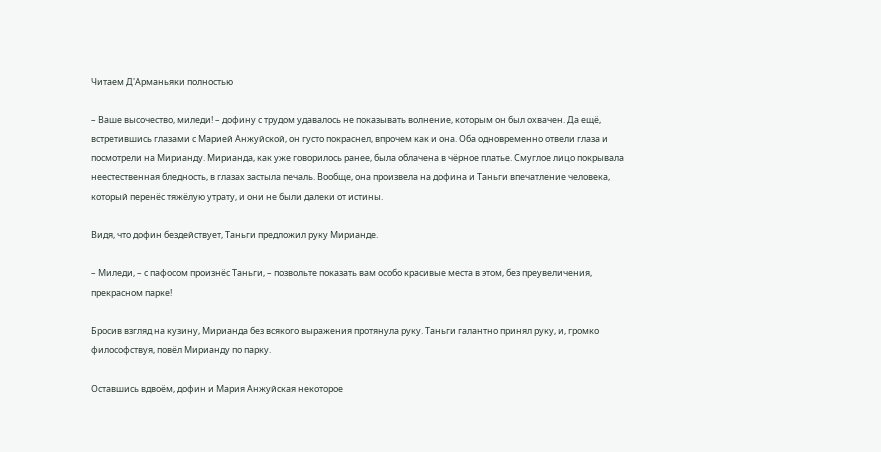Читаем Д'Арманьяки полностью

– Ваше высочество, миледи! – дофину с трудом удавалось не показывать волнение, которым он был охвачен. Да ещё, встретившись глазами с Марией Анжуйской, он густо покраснел, впрочем как и она. Оба одновременно отвели глаза и посмотрели на Мирианду. Мирианда, как уже говорилось ранее, была облачена в чёрное платье. Смуглое лицо покрывала неестественная бледность, в глазах застыла печаль. Вообще, она произвела на дофина и Таньги впечатление человека, который перенёс тяжёлую утрату, и они не были далеки от истины.

Видя, что дофин бездействует, Таньги предложил руку Мирианде.

– Миледи, – с пафосом произнёс Таньги, – позвольте показать вам особо красивые места в этом, без преувеличения, прекрасном парке!

Бросив взгляд на кузину, Мирианда без всякого выражения протянула руку. Таньги галантно принял руку, и, громко философствуя, повёл Мирианду по парку.

Оставшись вдвоём, дофин и Мария Анжуйская некоторое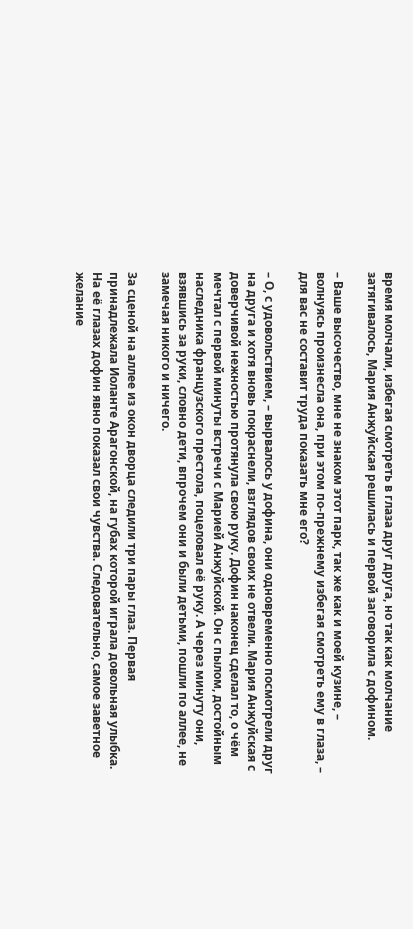время молчали, избегая смотреть в глаза друг друга, но так как молчание затягивалось, Мария Анжуйская решилась и первой заговорила с дофином.

– Ваше высочество, мне не знаком этот парк, так же как и моей кузине, – волнуясь произнесла она, при этом по-прежнему избегая смотреть ему в глаза, – для вас не составит труда показать мне его?

– О, с удовольствием, – вырвалось у дофина, они одновременно посмотрели друг на друга и хотя вновь покраснели, взглядов своих не отвели. Мария Анжуйская с доверчивой нежностью протянула свою руку. Дофин наконец сделал то, о чём мечтал с первой минуты встречи с Марией Анжуйской. Он с пылом, достойным наследника французского престола, поцеловал её руку. А через минуту они, взявшись за руки, словно дети, впрочем они и были детьми, пошли по аллее, не замечая никого и ничего.

За сценой на аллее из окон дворца следили три пары глаз. Первая принадлежала Иоланте Арагонской, на губах которой играла довольная улыбка. На её глазах дофин явно показал свои чувства. Следовательно, самое заветное желание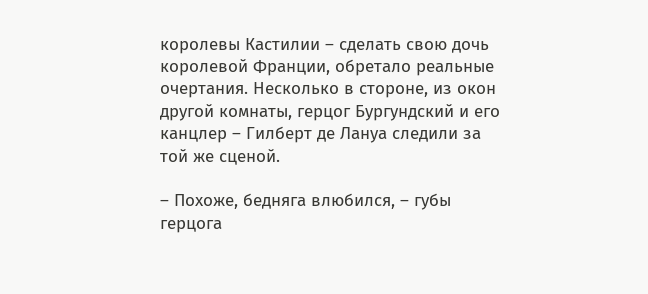королевы Кастилии – сделать свою дочь королевой Франции, обретало реальные очертания. Несколько в стороне, из окон другой комнаты, герцог Бургундский и его канцлер – Гилберт де Лануа следили за той же сценой.

– Похоже, бедняга влюбился, – губы герцога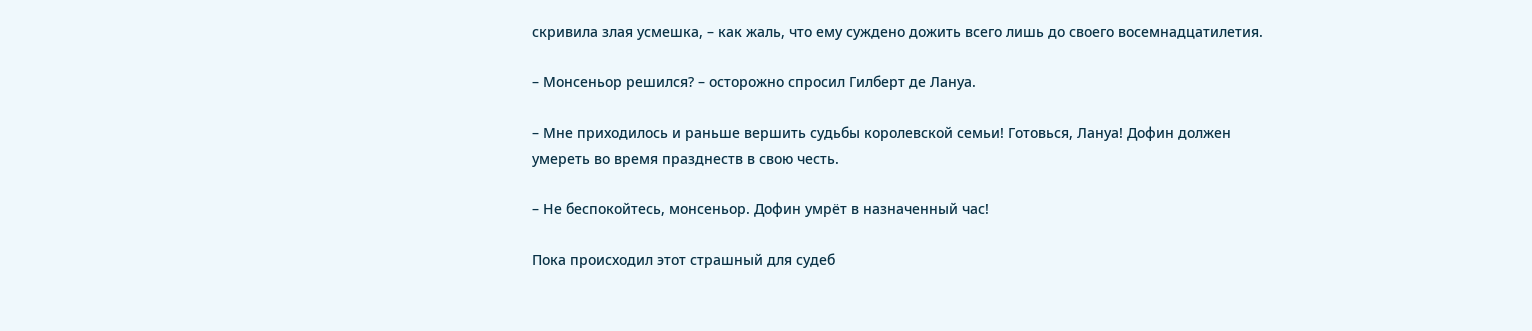скривила злая усмешка, – как жаль, что ему суждено дожить всего лишь до своего восемнадцатилетия.

– Монсеньор решился? – осторожно спросил Гилберт де Лануа.

– Мне приходилось и раньше вершить судьбы королевской семьи! Готовься, Лануа! Дофин должен умереть во время празднеств в свою честь.

– Не беспокойтесь, монсеньор. Дофин умрёт в назначенный час!

Пока происходил этот страшный для судеб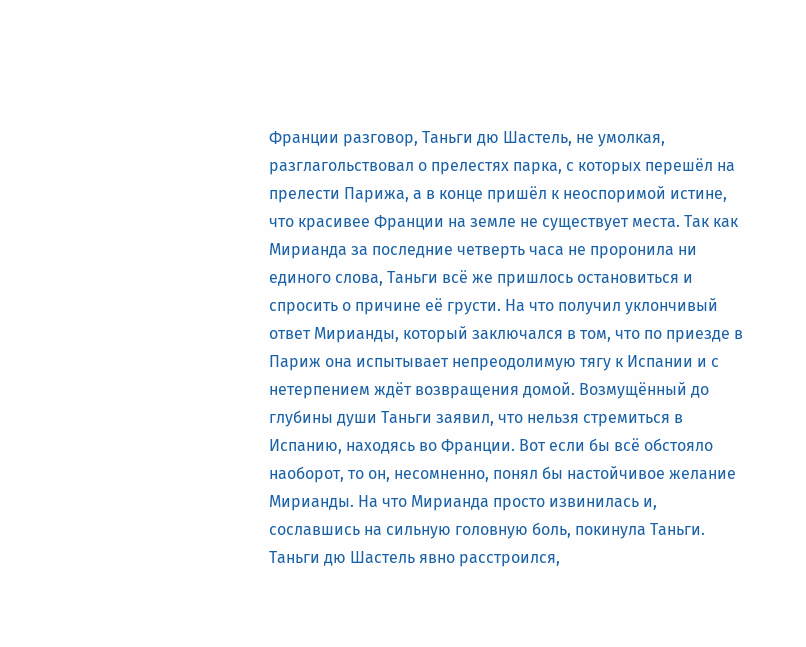Франции разговор, Таньги дю Шастель, не умолкая, разглагольствовал о прелестях парка, с которых перешёл на прелести Парижа, а в конце пришёл к неоспоримой истине, что красивее Франции на земле не существует места. Так как Мирианда за последние четверть часа не проронила ни единого слова, Таньги всё же пришлось остановиться и спросить о причине её грусти. На что получил уклончивый ответ Мирианды, который заключался в том, что по приезде в Париж она испытывает непреодолимую тягу к Испании и с нетерпением ждёт возвращения домой. Возмущённый до глубины души Таньги заявил, что нельзя стремиться в Испанию, находясь во Франции. Вот если бы всё обстояло наоборот, то он, несомненно, понял бы настойчивое желание Мирианды. На что Мирианда просто извинилась и, сославшись на сильную головную боль, покинула Таньги. Таньги дю Шастель явно расстроился,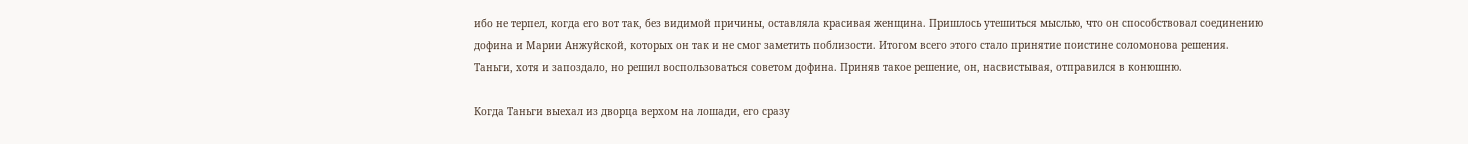ибо не терпел, когда его вот так, без видимой причины, оставляла красивая женщина. Пришлось утешиться мыслью, что он способствовал соединению дофина и Марии Анжуйской, которых он так и не смог заметить поблизости. Итогом всего этого стало принятие поистине соломонова решения. Таньги, хотя и запоздало, но решил воспользоваться советом дофина. Приняв такое решение, он, насвистывая, отправился в конюшню.

Когда Таньги выехал из дворца верхом на лошади, его сразу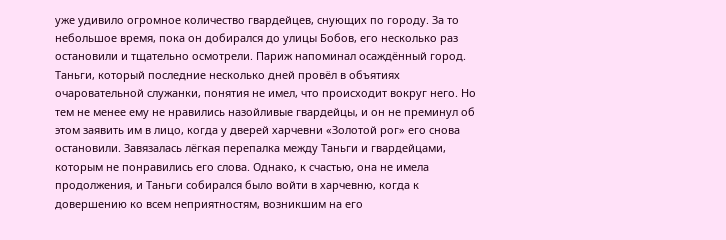уже удивило огромное количество гвардейцев, снующих по городу. За то небольшое время, пока он добирался до улицы Бобов, его несколько раз остановили и тщательно осмотрели. Париж напоминал осаждённый город. Таньги, который последние несколько дней провёл в объятиях очаровательной служанки, понятия не имел, что происходит вокруг него. Но тем не менее ему не нравились назойливые гвардейцы, и он не преминул об этом заявить им в лицо, когда у дверей харчевни «Золотой рог» его снова остановили. Завязалась лёгкая перепалка между Таньги и гвардейцами, которым не понравились его слова. Однако, к счастью, она не имела продолжения, и Таньги собирался было войти в харчевню, когда к довершению ко всем неприятностям, возникшим на его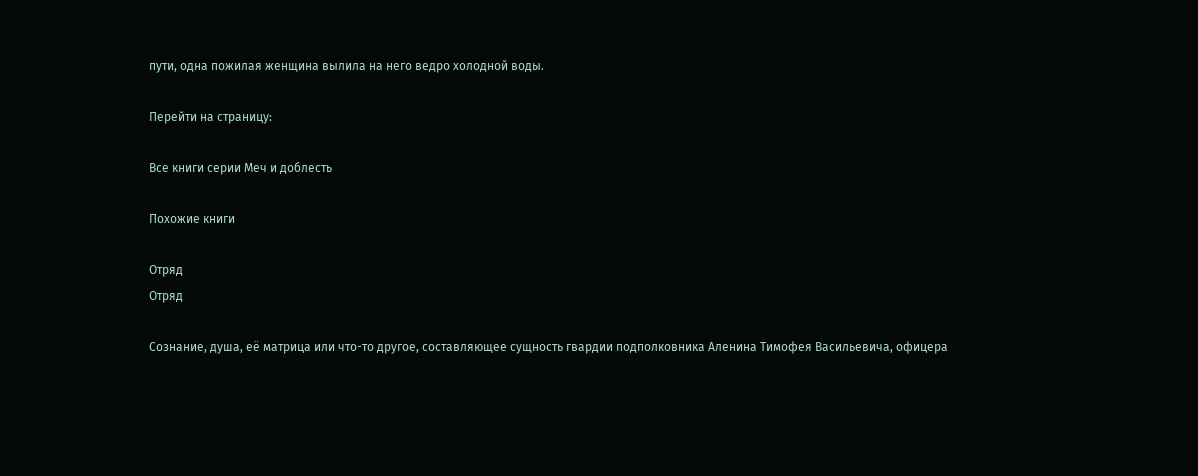пути, одна пожилая женщина вылила на него ведро холодной воды.

Перейти на страницу:

Все книги серии Меч и доблесть

Похожие книги

Отряд
Отряд

Сознание, душа, её матрица или что-то другое, составляющее сущность гвардии подполковника Аленина Тимофея Васильевича, офицера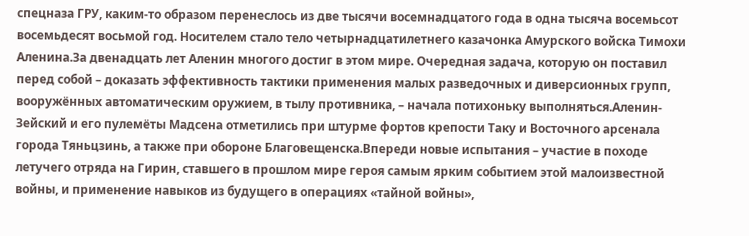спецназа ГРУ, каким-то образом перенеслось из две тысячи восемнадцатого года в одна тысяча восемьсот восемьдесят восьмой год. Носителем стало тело четырнадцатилетнего казачонка Амурского войска Тимохи Аленина.За двенадцать лет Аленин многого достиг в этом мире. Очередная задача, которую он поставил перед собой – доказать эффективность тактики применения малых разведочных и диверсионных групп, вооружённых автоматическим оружием, в тылу противника, – начала потихоньку выполняться.Аленин-Зейский и его пулемёты Мадсена отметились при штурме фортов крепости Таку и Восточного арсенала города Тяньцзинь, а также при обороне Благовещенска.Впереди новые испытания – участие в походе летучего отряда на Гирин, ставшего в прошлом мире героя самым ярким событием этой малоизвестной войны, и применение навыков из будущего в операциях «тайной войны»,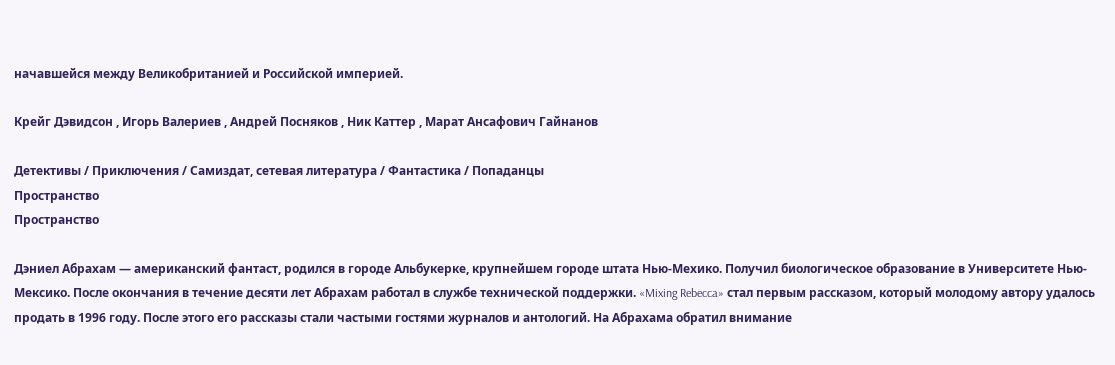начавшейся между Великобританией и Российской империей.

Крейг Дэвидсон , Игорь Валериев , Андрей Посняков , Ник Каттер , Марат Ансафович Гайнанов

Детективы / Приключения / Самиздат, сетевая литература / Фантастика / Попаданцы
Пространство
Пространство

Дэниел Абрахам — американский фантаст, родился в городе Альбукерке, крупнейшем городе штата Нью-Мехико. Получил биологическое образование в Университете Нью-Мексико. После окончания в течение десяти лет Абрахам работал в службе технической поддержки. «Mixing Rebecca» стал первым рассказом, который молодому автору удалось продать в 1996 году. После этого его рассказы стали частыми гостями журналов и антологий. На Абрахама обратил внимание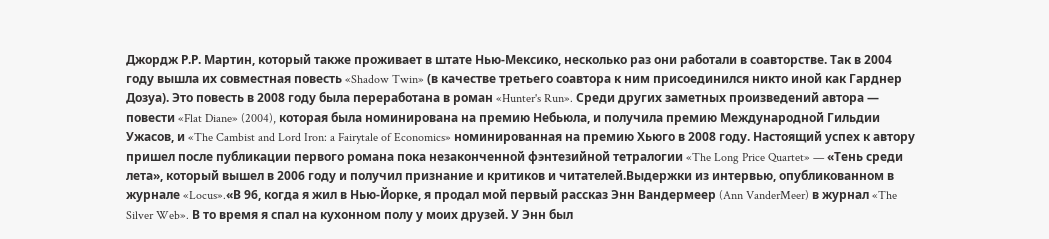Джордж Р.Р. Мартин, который также проживает в штате Нью-Мексико, несколько раз они работали в соавторстве. Так в 2004 году вышла их совместная повесть «Shadow Twin» (в качестве третьего соавтора к ним присоединился никто иной как Гарднер Дозуа). Это повесть в 2008 году была переработана в роман «Hunter's Run». Среди других заметных произведений автора — повести «Flat Diane» (2004), которая была номинирована на премию Небьюла, и получила премию Международной Гильдии Ужасов, и «The Cambist and Lord Iron: a Fairytale of Economics» номинированная на премию Хьюго в 2008 году. Настоящий успех к автору пришел после публикации первого романа пока незаконченной фэнтезийной тетралогии «The Long Price Quartet» — «Тень среди лета», который вышел в 2006 году и получил признание и критиков и читателей.Выдержки из интервью, опубликованном в журнале «Locus».«В 96, когда я жил в Нью-Йорке, я продал мой первый рассказ Энн Вандермеер (Ann VanderMeer) в журнал «The Silver Web». В то время я спал на кухонном полу у моих друзей. У Энн был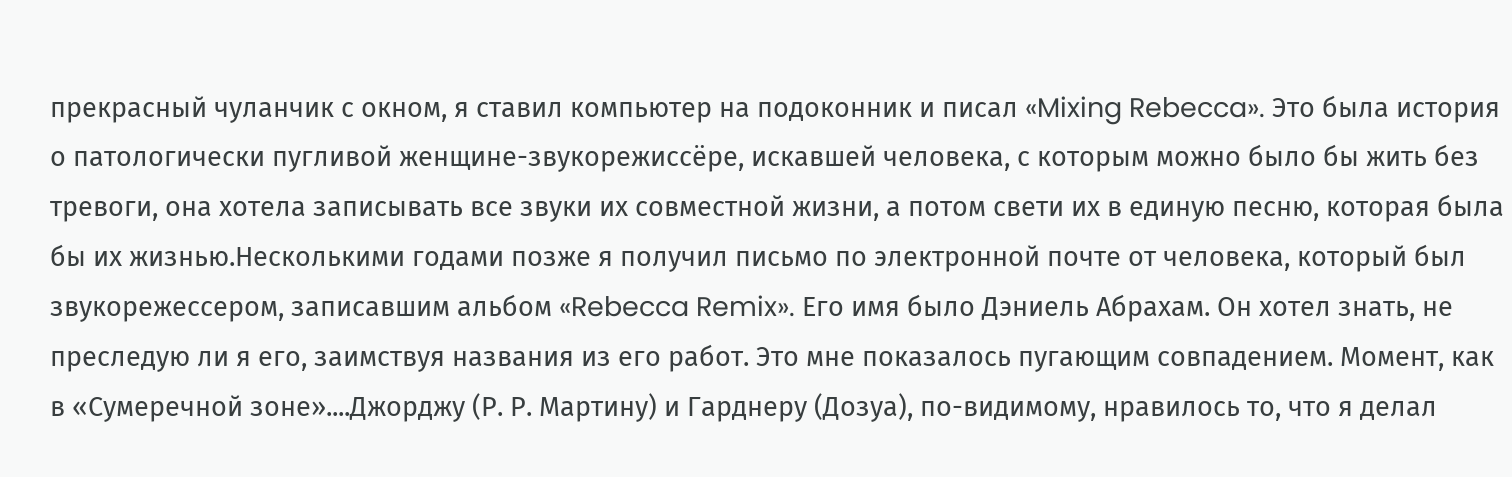прекрасный чуланчик с окном, я ставил компьютер на подоконник и писал «Mixing Rebecca». Это была история о патологически пугливой женщине-звукорежиссёре, искавшей человека, с которым можно было бы жить без тревоги, она хотела записывать все звуки их совместной жизни, а потом свети их в единую песню, которая была бы их жизнью.Несколькими годами позже я получил письмо по электронной почте от человека, который был звукорежессером, записавшим альбом «Rebecca Remix». Его имя было Дэниель Абрахам. Он хотел знать, не преследую ли я его, заимствуя названия из его работ. Это мне показалось пугающим совпадением. Момент, как в «Сумеречной зоне»....Джорджу (Р. Р. Мартину) и Гарднеру (Дозуа), по-видимому, нравилось то, что я делал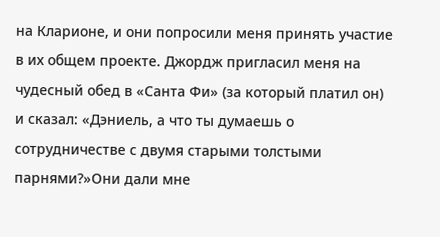на Кларионе, и они попросили меня принять участие в их общем проекте. Джордж пригласил меня на чудесный обед в «Санта Фи» (за который платил он) и сказал: «Дэниель, а что ты думаешь о сотрудничестве с двумя старыми толстыми парнями?»Они дали мне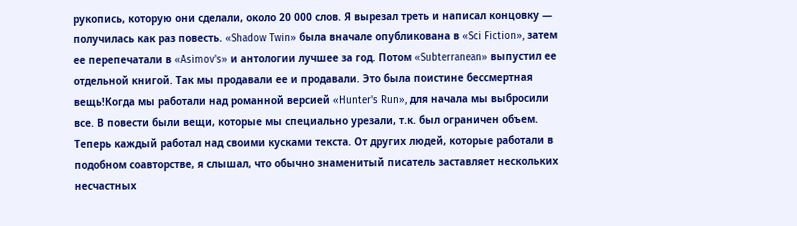рукопись, которую они сделали, около 20 000 слов. Я вырезал треть и написал концовку — получилась как раз повесть. «Shadow Twin» была вначале опубликована в «Sci Fiction», затем ее перепечатали в «Asimov's» и антологии лучшее за год. Потом «Subterranean» выпустил ее отдельной книгой. Так мы продавали ее и продавали. Это была поистине бессмертная вещь!Когда мы работали над романной версией «Hunter's Run», для начала мы выбросили все. В повести были вещи, которые мы специально урезали, т.к. был ограничен объем. Теперь каждый работал над своими кусками текста. От других людей, которые работали в подобном соавторстве, я слышал, что обычно знаменитый писатель заставляет нескольких несчастных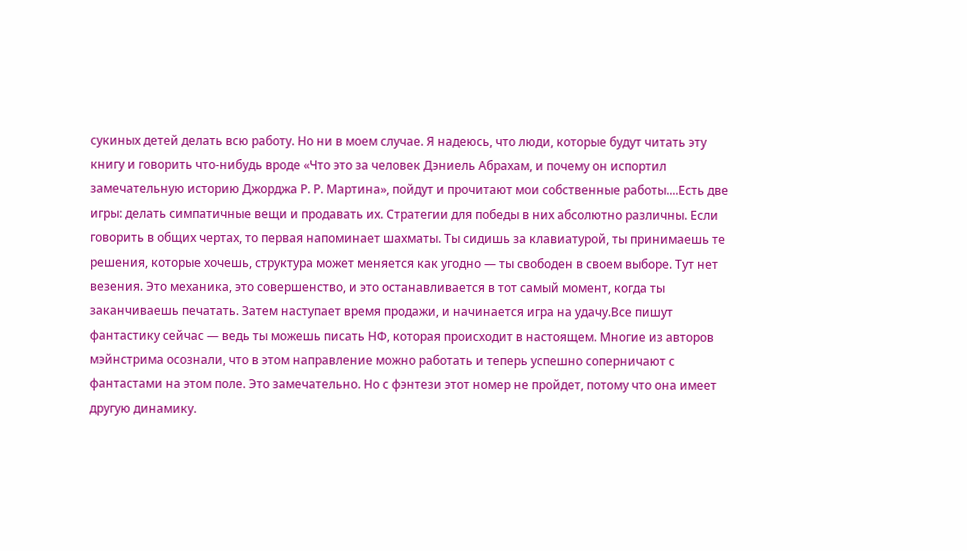сукиных детей делать всю работу. Но ни в моем случае. Я надеюсь, что люди, которые будут читать эту книгу и говорить что-нибудь вроде «Что это за человек Дэниель Абрахам, и почему он испортил замечательную историю Джорджа Р. Р. Мартина», пойдут и прочитают мои собственные работы....Есть две игры: делать симпатичные вещи и продавать их. Стратегии для победы в них абсолютно различны. Если говорить в общих чертах, то первая напоминает шахматы. Ты сидишь за клавиатурой, ты принимаешь те решения, которые хочешь, структура может меняется как угодно — ты свободен в своем выборе. Тут нет везения. Это механика, это совершенство, и это останавливается в тот самый момент, когда ты заканчиваешь печатать. Затем наступает время продажи, и начинается игра на удачу.Все пишут фантастику сейчас — ведь ты можешь писать НФ, которая происходит в настоящем. Многие из авторов мэйнстрима осознали, что в этом направление можно работать и теперь успешно соперничают с фантастами на этом поле. Это замечательно. Но с фэнтези этот номер не пройдет, потому что она имеет другую динамику.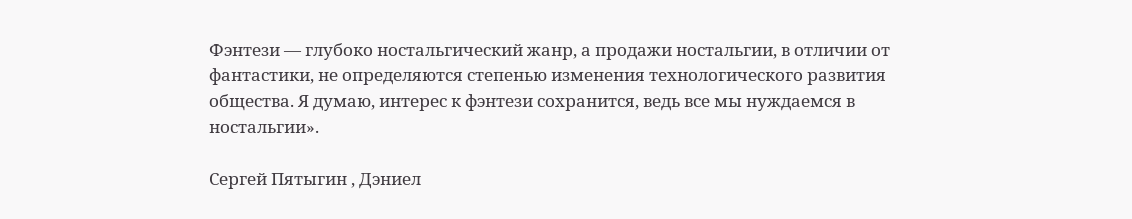Фэнтези — глубоко ностальгический жанр, а продажи ностальгии, в отличии от фантастики, не определяются степенью изменения технологического развития общества. Я думаю, интерес к фэнтези сохранится, ведь все мы нуждаемся в ностальгии».

Сергей Пятыгин , Дэниел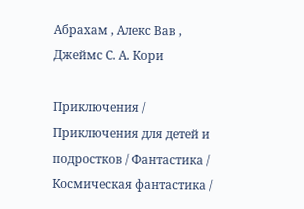Абрахам , Алекс Вав , Джеймс С. А. Кори

Приключения / Приключения для детей и подростков / Фантастика / Космическая фантастика /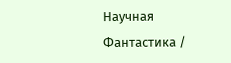Научная Фантастика /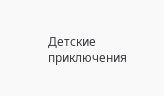Детские приключения